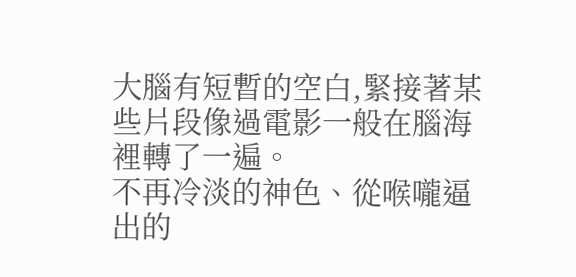大腦有短暫的空白,緊接著某些片段像過電影一般在腦海裡轉了一遍。
不再冷淡的神色、從喉嚨逼出的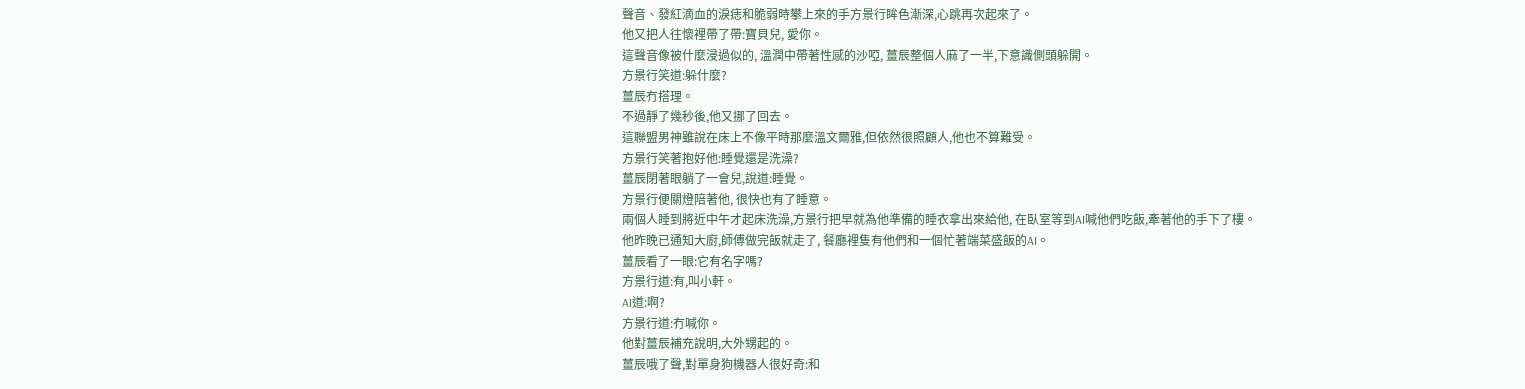聲音、發紅滴血的淚痣和脆弱時攀上來的手方景行眸色漸深,心跳再次起來了。
他又把人往懷裡帶了帶:寶貝兒, 愛你。
這聲音像被什麼浸過似的, 溫潤中帶著性感的沙啞, 薑辰整個人麻了一半,下意識側頭躲開。
方景行笑道:躲什麼?
薑辰冇搭理。
不過靜了幾秒後,他又挪了回去。
這聯盟男神雖說在床上不像平時那麼溫文爾雅,但依然很照顧人,他也不算難受。
方景行笑著抱好他:睡覺還是洗澡?
薑辰閉著眼躺了一會兒,說道:睡覺。
方景行便關燈陪著他, 很快也有了睡意。
兩個人睡到將近中午才起床洗澡,方景行把早就為他準備的睡衣拿出來給他, 在臥室等到AI喊他們吃飯,牽著他的手下了樓。
他昨晚已通知大廚,師傅做完飯就走了, 餐廳裡隻有他們和一個忙著端菜盛飯的AI。
薑辰看了一眼:它有名字嗎?
方景行道:有,叫小軒。
AI道:啊?
方景行道:冇喊你。
他對薑辰補充說明,大外甥起的。
薑辰哦了聲,對單身狗機器人很好奇:和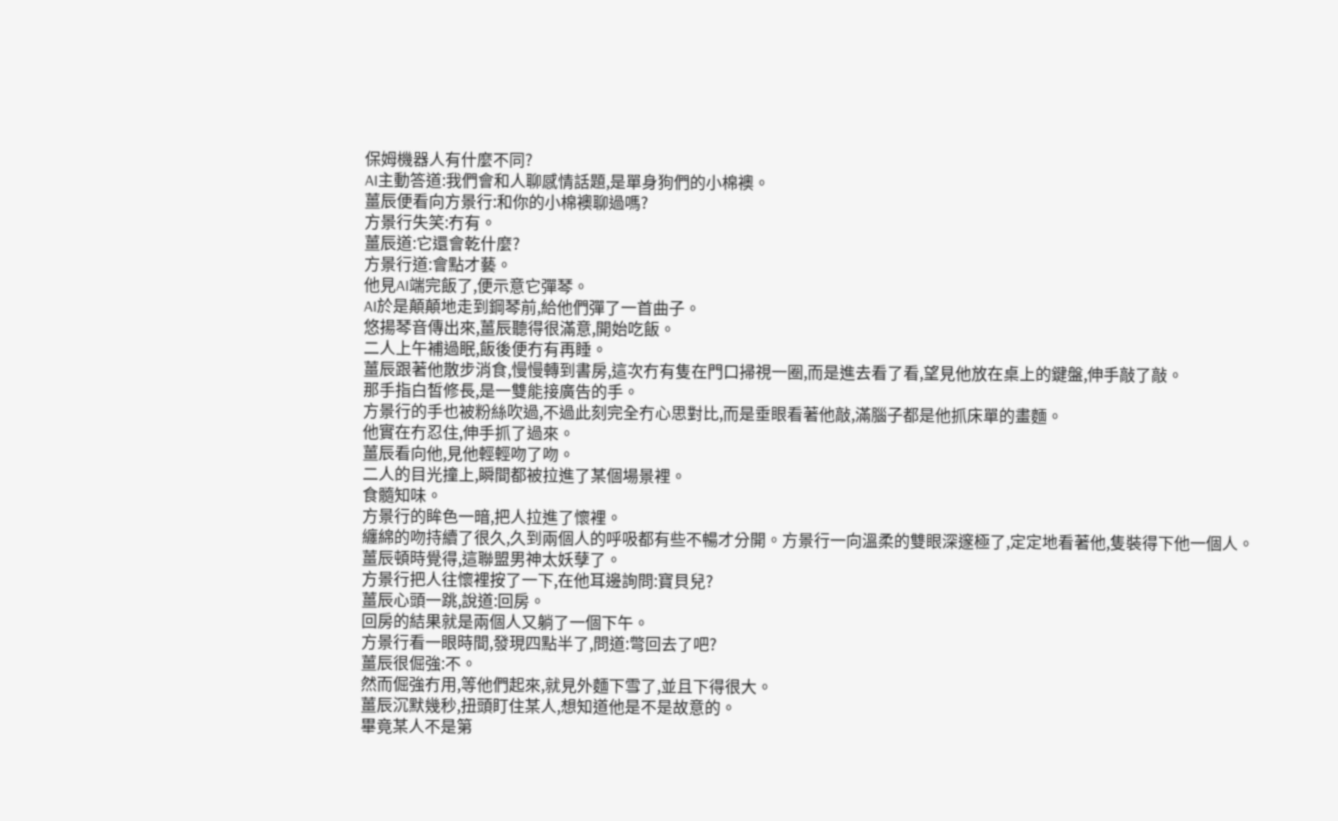保姆機器人有什麼不同?
AI主動答道:我們會和人聊感情話題,是單身狗們的小棉襖。
薑辰便看向方景行:和你的小棉襖聊過嗎?
方景行失笑:冇有。
薑辰道:它還會乾什麼?
方景行道:會點才藝。
他見AI端完飯了,便示意它彈琴。
AI於是顛顛地走到鋼琴前,給他們彈了一首曲子。
悠揚琴音傳出來,薑辰聽得很滿意,開始吃飯。
二人上午補過眠,飯後便冇有再睡。
薑辰跟著他散步消食,慢慢轉到書房,這次冇有隻在門口掃視一圈,而是進去看了看,望見他放在桌上的鍵盤,伸手敲了敲。
那手指白皙修長,是一雙能接廣告的手。
方景行的手也被粉絲吹過,不過此刻完全冇心思對比,而是垂眼看著他敲,滿腦子都是他抓床單的畫麵。
他實在冇忍住,伸手抓了過來。
薑辰看向他,見他輕輕吻了吻。
二人的目光撞上,瞬間都被拉進了某個場景裡。
食髓知味。
方景行的眸色一暗,把人拉進了懷裡。
纏綿的吻持續了很久,久到兩個人的呼吸都有些不暢才分開。方景行一向溫柔的雙眼深邃極了,定定地看著他,隻裝得下他一個人。
薑辰頓時覺得,這聯盟男神太妖孽了。
方景行把人往懷裡按了一下,在他耳邊詢問:寶貝兒?
薑辰心頭一跳,說道:回房。
回房的結果就是兩個人又躺了一個下午。
方景行看一眼時間,發現四點半了,問道:彆回去了吧?
薑辰很倔強:不。
然而倔強冇用,等他們起來,就見外麵下雪了,並且下得很大。
薑辰沉默幾秒,扭頭盯住某人,想知道他是不是故意的。
畢竟某人不是第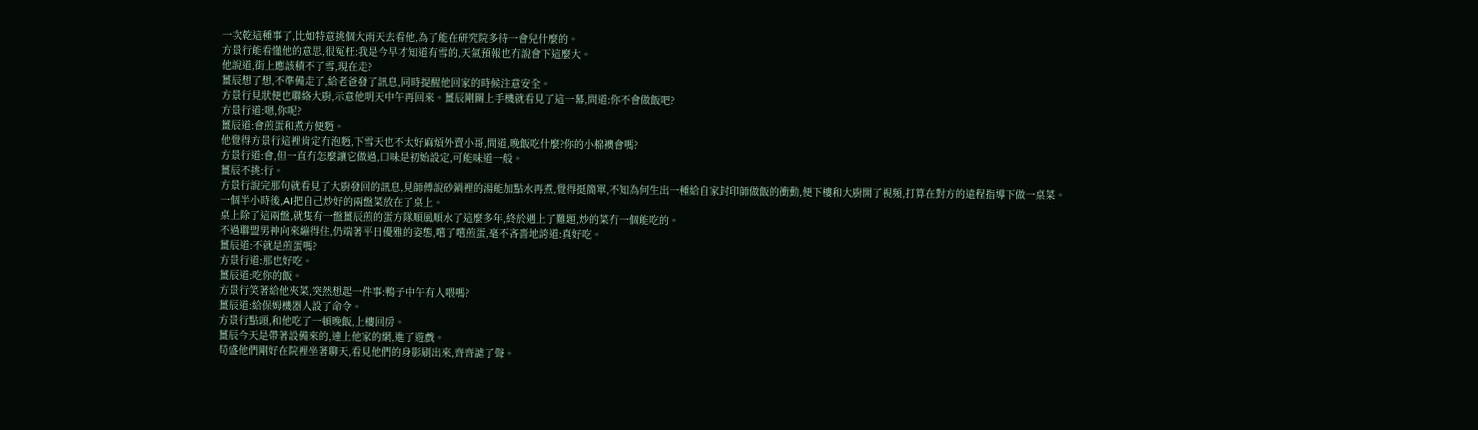一次乾這種事了,比如特意挑個大雨天去看他,為了能在研究院多待一會兒什麼的。
方景行能看懂他的意思,很冤枉:我是今早才知道有雪的,天氣預報也冇說會下這麼大。
他說道,街上應該積不了雪,現在走?
薑辰想了想,不準備走了,給老爸發了訊息,同時提醒他回家的時候注意安全。
方景行見狀便也聯絡大廚,示意他明天中午再回來。薑辰剛關上手機就看見了這一幕,問道:你不會做飯吧?
方景行道:嗯,你呢?
薑辰道:會煎蛋和煮方便麪。
他覺得方景行這裡肯定冇泡麪,下雪天也不太好麻煩外賣小哥,問道,晚飯吃什麼?你的小棉襖會嗎?
方景行道:會,但一直冇怎麼讓它做過,口味是初始設定,可能味道一般。
薑辰不挑:行。
方景行說完那句就看見了大廚發回的訊息,見師傅說砂鍋裡的湯能加點水再煮,覺得挺簡單,不知為何生出一種給自家封印師做飯的衝動,便下樓和大廚開了視頻,打算在對方的遠程指導下做一桌菜。
一個半小時後,AI把自己炒好的兩盤菜放在了桌上。
桌上除了這兩盤,就隻有一盤薑辰煎的蛋方隊順風順水了這麼多年,終於遇上了難題,炒的菜冇一個能吃的。
不過聯盟男神向來繃得住,仍端著平日優雅的姿態,嚐了嚐煎蛋,毫不吝嗇地誇道:真好吃。
薑辰道:不就是煎蛋嗎?
方景行道:那也好吃。
薑辰道:吃你的飯。
方景行笑著給他夾菜,突然想起一件事:鴨子中午有人喂嗎?
薑辰道:給保姆機器人設了命令。
方景行點頭,和他吃了一頓晚飯,上樓回房。
薑辰今天是帶著設備來的,連上他家的網,進了遊戲。
苟盛他們剛好在院裡坐著聊天,看見他們的身影刷出來,齊齊謔了聲。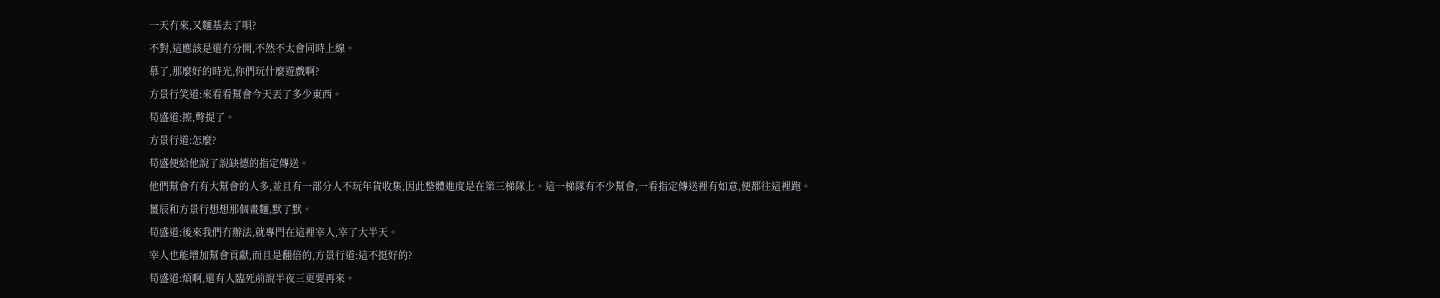一天冇來,又麵基去了唄?
不對,這應該是還冇分開,不然不太會同時上線。
慕了,那麼好的時光,你們玩什麼遊戲啊?
方景行笑道:來看看幫會今天丟了多少東西。
苟盛道:擦,彆提了。
方景行道:怎麼?
苟盛便給他說了說缺德的指定傳送。
他們幫會冇有大幫會的人多,並且有一部分人不玩年貨收集,因此整體進度是在第三梯隊上。這一梯隊有不少幫會,一看指定傳送裡有如意,便都往這裡跑。
薑辰和方景行想想那個畫麵,默了默。
苟盛道:後來我們冇辦法,就專門在這裡宰人,宰了大半天。
宰人也能增加幫會貢獻,而且是翻倍的,方景行道:這不挺好的?
苟盛道:煩啊,還有人臨死前說半夜三更要再來。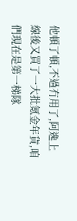他頓了頓,不過冇用了,阿逸上線後又買了一大批氪金年貨,咱們現在是第一梯隊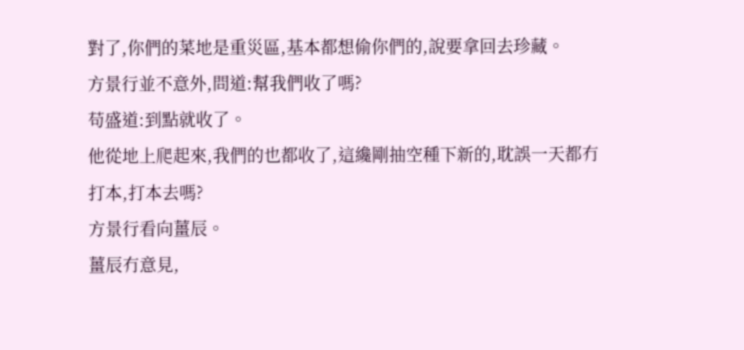對了,你們的菜地是重災區,基本都想偷你們的,說要拿回去珍藏。
方景行並不意外,問道:幫我們收了嗎?
苟盛道:到點就收了。
他從地上爬起來,我們的也都收了,這纔剛抽空種下新的,耽誤一天都冇打本,打本去嗎?
方景行看向薑辰。
薑辰冇意見,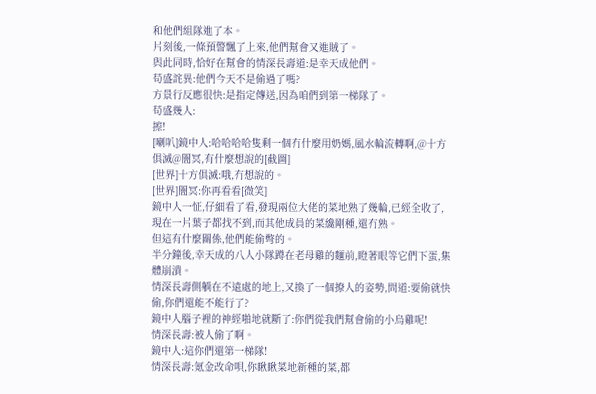和他們組隊進了本。
片刻後,一條預警飄了上來,他們幫會又進賊了。
與此同時,恰好在幫會的情深長壽道:是幸天成他們。
苟盛詫異:他們今天不是偷過了嗎?
方景行反應很快:是指定傳送,因為咱們到第一梯隊了。
苟盛幾人:
擦!
[喇叭]鏡中人:哈哈哈哈隻剩一個冇什麼用奶媽,風水輪流轉啊,@十方俱滅@闇冥,有什麼想說的[截圖]
[世界]十方俱滅:哦,冇想說的。
[世界]闇冥:你再看看[微笑]
鏡中人一怔,仔細看了看,發現兩位大佬的菜地熟了幾輪,已經全收了,現在一片葉子都找不到,而其他成員的菜纔剛種,還冇熟。
但這有什麼關係,他們能偷彆的。
半分鐘後,幸天成的八人小隊蹲在老母雞的麵前,瞪著眼等它們下蛋,集體崩潰。
情深長壽側躺在不遠處的地上,又換了一個撩人的姿勢,問道:要偷就快偷,你們還能不能行了?
鏡中人腦子裡的神經啪地就斷了:你們從我們幫會偷的小烏雞呢!
情深長壽:被人偷了啊。
鏡中人:這你們還第一梯隊!
情深長壽:氪金改命唄,你瞅瞅菜地新種的菜,都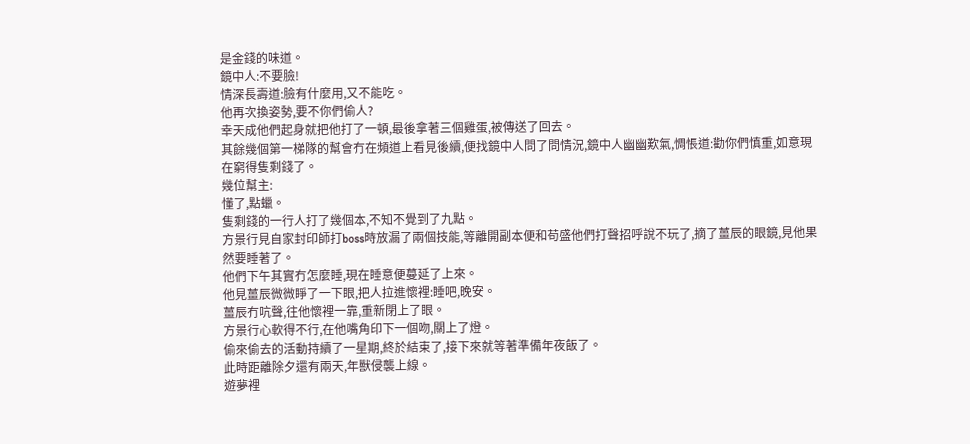是金錢的味道。
鏡中人:不要臉!
情深長壽道:臉有什麼用,又不能吃。
他再次換姿勢,要不你們偷人?
幸天成他們起身就把他打了一頓,最後拿著三個雞蛋,被傳送了回去。
其餘幾個第一梯隊的幫會冇在頻道上看見後續,便找鏡中人問了問情況,鏡中人幽幽歎氣,惆悵道:勸你們慎重,如意現在窮得隻剩錢了。
幾位幫主:
懂了,點蠟。
隻剩錢的一行人打了幾個本,不知不覺到了九點。
方景行見自家封印師打boss時放漏了兩個技能,等離開副本便和苟盛他們打聲招呼說不玩了,摘了薑辰的眼鏡,見他果然要睡著了。
他們下午其實冇怎麼睡,現在睡意便蔓延了上來。
他見薑辰微微睜了一下眼,把人拉進懷裡:睡吧,晚安。
薑辰冇吭聲,往他懷裡一靠,重新閉上了眼。
方景行心軟得不行,在他嘴角印下一個吻,關上了燈。
偷來偷去的活動持續了一星期,終於結束了,接下來就等著準備年夜飯了。
此時距離除夕還有兩天,年獸侵襲上線。
遊夢裡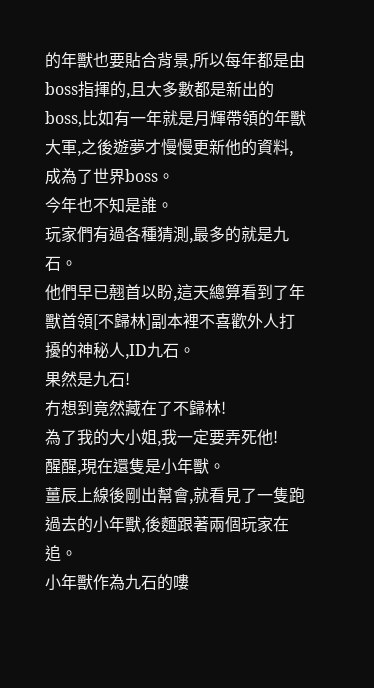的年獸也要貼合背景,所以每年都是由boss指揮的,且大多數都是新出的boss,比如有一年就是月輝帶領的年獸大軍,之後遊夢才慢慢更新他的資料,成為了世界boss。
今年也不知是誰。
玩家們有過各種猜測,最多的就是九石。
他們早已翹首以盼,這天總算看到了年獸首領[不歸林]副本裡不喜歡外人打擾的神秘人,ID九石。
果然是九石!
冇想到竟然藏在了不歸林!
為了我的大小姐,我一定要弄死他!
醒醒,現在還隻是小年獸。
薑辰上線後剛出幫會,就看見了一隻跑過去的小年獸,後麵跟著兩個玩家在追。
小年獸作為九石的嘍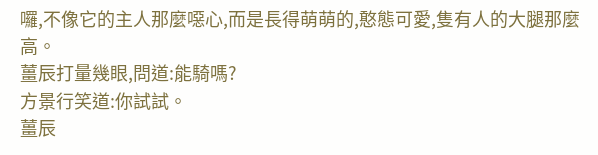囉,不像它的主人那麼噁心,而是長得萌萌的,憨態可愛,隻有人的大腿那麼高。
薑辰打量幾眼,問道:能騎嗎?
方景行笑道:你試試。
薑辰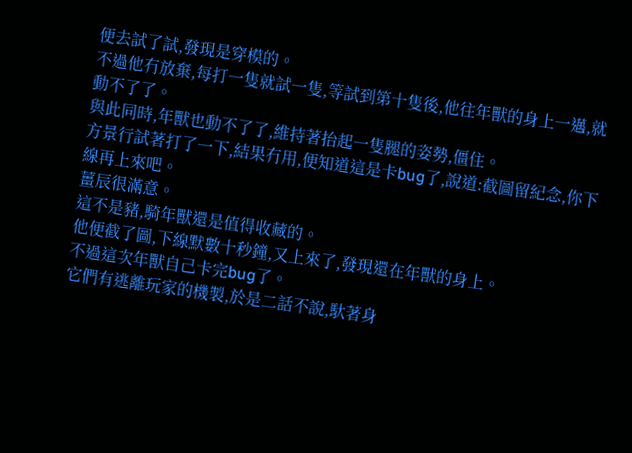便去試了試,發現是穿模的。
不過他冇放棄,每打一隻就試一隻,等試到第十隻後,他往年獸的身上一邁,就動不了了。
與此同時,年獸也動不了了,維持著抬起一隻腿的姿勢,僵住。
方景行試著打了一下,結果冇用,便知道這是卡bug了,說道:截圖留紀念,你下線再上來吧。
薑辰很滿意。
這不是豬,騎年獸還是值得收藏的。
他便截了圖,下線默數十秒鐘,又上來了,發現還在年獸的身上。
不過這次年獸自己卡完bug了。
它們有逃離玩家的機製,於是二話不說,馱著身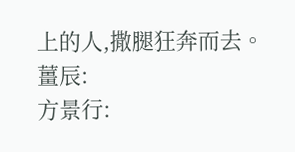上的人,撒腿狂奔而去。
薑辰:
方景行: